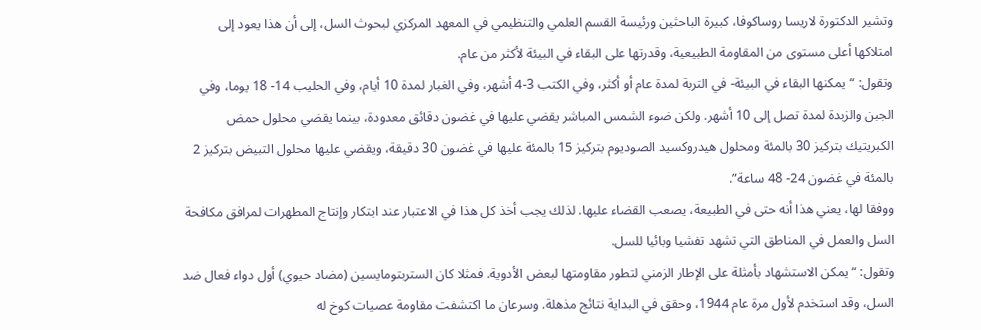وتشير الدكتورة لاريسا روساكوفا، كبيرة الباحثين ورئيسة القسم العلمي والتنظيمي في المعهد المركزي لبحوث السل، إلى أن هذا يعود إلى امتلاكها أعلى مستوى من المقاومة الطبيعية، وقدرتها على البقاء في البيئة لأكثر من عام.
وتقول: “يمكنها البقاء في البيئة- في التربة لمدة عام أو أكثر، وفي الكتب 3-4 أشهر، وفي الغبار لمدة 10 أيام، وفي الحليب 14- 18 يوما، وفي الجبن والزبدة لمدة تصل إلى 10 أشهر. ولكن ضوء الشمس المباشر يقضي عليها في غضون دقائق معدودة، بينما يقضي محلول حمض الكبريتيك بتركيز 30 بالمئة ومحلول هيدروكسيد الصوديوم بتركيز 15 بالمئة عليها في غضون 30 دقيقة، ويقضي عليها محلول التبيض بتركيز 2 بالمئة في غضون 24- 48 ساعة”.
ووفقا لها، يعني هذا أنه حتى في الطبيعة، يصعب القضاء عليها. لذلك يجب أخذ كل هذا في الاعتبار عند ابتكار وإنتاج المطهرات لمرافق مكافحة السل والعمل في المناطق التي تشهد تفشيا وبائيا للسل.
وتقول: “يمكن الاستشهاد بأمثلة على الإطار الزمني لتطور مقاومتها لبعض الأدوية. فمثلا كان الستربتومايسين (مضاد حيوي) أول دواء فعال ضد السل، وقد استخدم لأول مرة عام 1944، وحقق في البداية نتائج مذهلة. وسرعان ما اكتشفت مقاومة عصيات كوخ له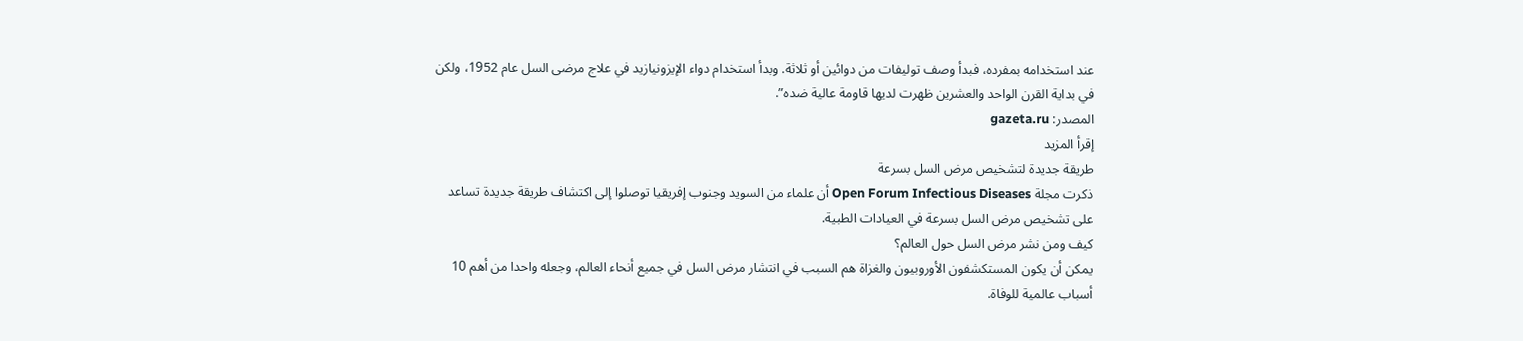عند استخدامه بمفرده، فبدأ وصف توليفات من دوائين أو ثلاثة. وبدأ استخدام دواء الإيزونيازيد في علاج مرضى السل عام 1952، ولكن في بداية القرن الواحد والعشرين ظهرت لديها قاومة عالية ضده”.
المصدر: gazeta.ru
إقرأ المزيد
طريقة جديدة لتشخيص مرض السل بسرعة
ذكرت مجلة Open Forum Infectious Diseases أن علماء من السويد وجنوب إفريقيا توصلوا إلى اكتشاف طريقة جديدة تساعد على تشخيص مرض السل بسرعة في العيادات الطبية.
كيف ومن نشر مرض السل حول العالم؟
يمكن أن يكون المستكشفون الأوروبيون والغزاة هم السبب في انتشار مرض السل في جميع أنحاء العالم، وجعله واحدا من أهم 10 أسباب عالمية للوفاة.